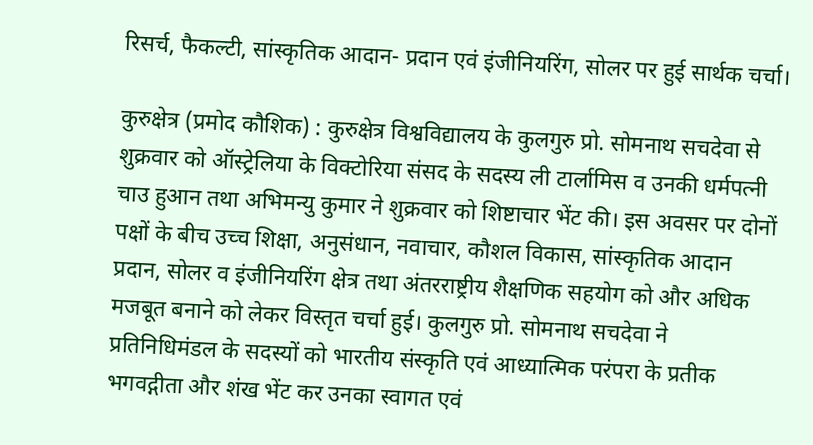रिसर्च, फैकल्टी, सांस्कृतिक आदान- प्रदान एवं इंजीनियरिंग, सोलर पर हुई सार्थक चर्चा।

कुरुक्षेत्र (प्रमोद कौशिक) : कुरुक्षेत्र विश्वविद्यालय के कुलगुरु प्रो. सोमनाथ सचदेवा से शुक्रवार को ऑस्ट्रेलिया के विक्टोरिया संसद के सदस्य ली टार्लामिस व उनकी धर्मपत्नी चाउ हुआन तथा अभिमन्यु कुमार ने शुक्रवार को शिष्टाचार भेंट की। इस अवसर पर दोनों पक्षों के बीच उच्च शिक्षा, अनुसंधान, नवाचार, कौशल विकास, सांस्कृतिक आदान प्रदान, सोलर व इंजीनियरिंग क्षेत्र तथा अंतरराष्ट्रीय शैक्षणिक सहयोग को और अधिक मजबूत बनाने को लेकर विस्तृत चर्चा हुई। कुलगुरु प्रो. सोमनाथ सचदेवा ने प्रतिनिधिमंडल के सदस्यों को भारतीय संस्कृति एवं आध्यात्मिक परंपरा के प्रतीक भगवद्गीता और शंख भेंट कर उनका स्वागत एवं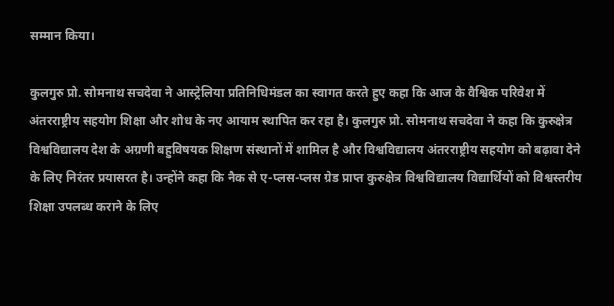सम्मान किया।

कुलगुरु प्रो. सोमनाथ सचदेवा ने आस्ट्रेलिया प्रतिनिधिमंडल का स्वागत करते हुए कहा कि आज के वैश्विक परिवेश में अंतरराष्ट्रीय सहयोग शिक्षा और शोध के नए आयाम स्थापित कर रहा है। कुलगुरु प्रो. सोमनाथ सचदेवा ने कहा कि कुरुक्षेत्र विश्वविद्यालय देश के अग्रणी बहुविषयक शिक्षण संस्थानों में शामिल है और विश्वविद्यालय अंतरराष्ट्रीय सहयोग को बढ़ावा देने के लिए निरंतर प्रयासरत है। उन्होंने कहा कि नैक से ए-प्लस-प्लस ग्रेड प्राप्त कुरुक्षेत्र विश्वविद्यालय विद्यार्थियों को विश्वस्तरीय शिक्षा उपलब्ध कराने के लिए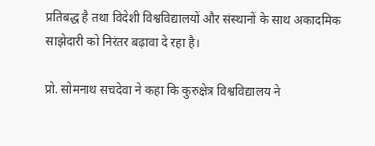प्रतिबद्ध है तथा विदेशी विश्वविद्यालयों और संस्थानों के साथ अकादमिक साझेदारी को निरंतर बढ़ावा दे रहा है।

प्रो. सोमनाथ सचदेवा ने कहा कि कुरुक्षेत्र विश्वविद्यालय ने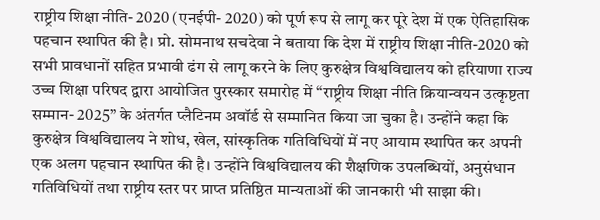राष्ट्रीय शिक्षा नीति- 2020 (एनईपी- 2020) को पूर्ण रूप से लागू कर पूरे देश में एक ऐतिहासिक पहचान स्थापित की है। प्रो. सोमनाथ सचदेवा ने बताया कि देश में राष्ट्रीय शिक्षा नीति-2020 को सभी प्रावधानों सहित प्रभावी ढंग से लागू करने के लिए कुरुक्षेत्र विश्वविद्यालय को हरियाणा राज्य उच्च शिक्षा परिषद द्वारा आयोजित पुरस्कार समारोह में “राष्ट्रीय शिक्षा नीति क्रियान्वयन उत्कृष्टता सम्मान- 2025” के अंतर्गत प्लैटिनम अवॉर्ड से सम्मानित किया जा चुका है। उन्होंने कहा कि कुरुक्षेत्र विश्वविद्यालय ने शोध, खेल, सांस्कृतिक गतिविधियों में नए आयाम स्थापित कर अपनी एक अलग पहचान स्थापित की है। उन्होंने विश्वविद्यालय की शैक्षणिक उपलब्धियों, अनुसंधान गतिविधियों तथा राष्ट्रीय स्तर पर प्राप्त प्रतिष्ठित मान्यताओं की जानकारी भी साझा की।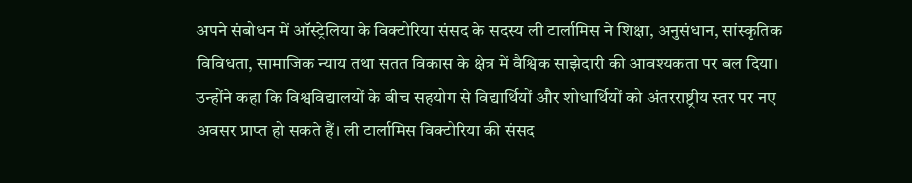अपने संबोधन में ऑस्ट्रेलिया के विक्टोरिया संसद के सदस्य ली टार्लामिस ने शिक्षा, अनुसंधान, सांस्कृतिक विविधता, सामाजिक न्याय तथा सतत विकास के क्षेत्र में वैश्विक साझेदारी की आवश्यकता पर बल दिया। उन्होंने कहा कि विश्वविद्यालयों के बीच सहयोग से विद्यार्थियों और शोधार्थियों को अंतरराष्ट्रीय स्तर पर नए अवसर प्राप्त हो सकते हैं। ली टार्लामिस विक्टोरिया की संसद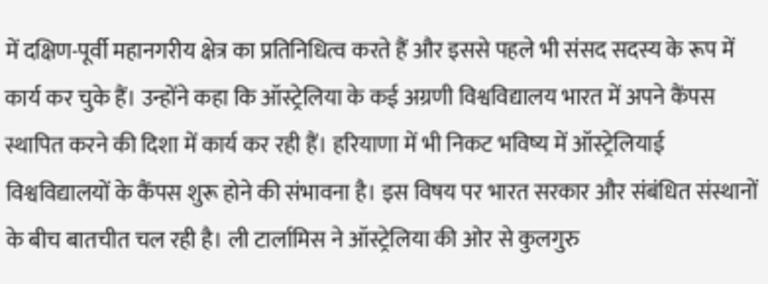में दक्षिण-पूर्वी महानगरीय क्षेत्र का प्रतिनिधित्व करते हैं और इससे पहले भी संसद सदस्य के रूप में कार्य कर चुके हैं। उन्होंने कहा कि ऑस्ट्रेलिया के कई अग्रणी विश्वविद्यालय भारत में अपने कैंपस स्थापित करने की दिशा में कार्य कर रही हैं। हरियाणा में भी निकट भविष्य में ऑस्ट्रेलियाई विश्वविद्यालयों के कैंपस शुरू होने की संभावना है। इस विषय पर भारत सरकार और संबंधित संस्थानों के बीच बातचीत चल रही है। ली टार्लामिस ने ऑस्ट्रेलिया की ओर से कुलगुरु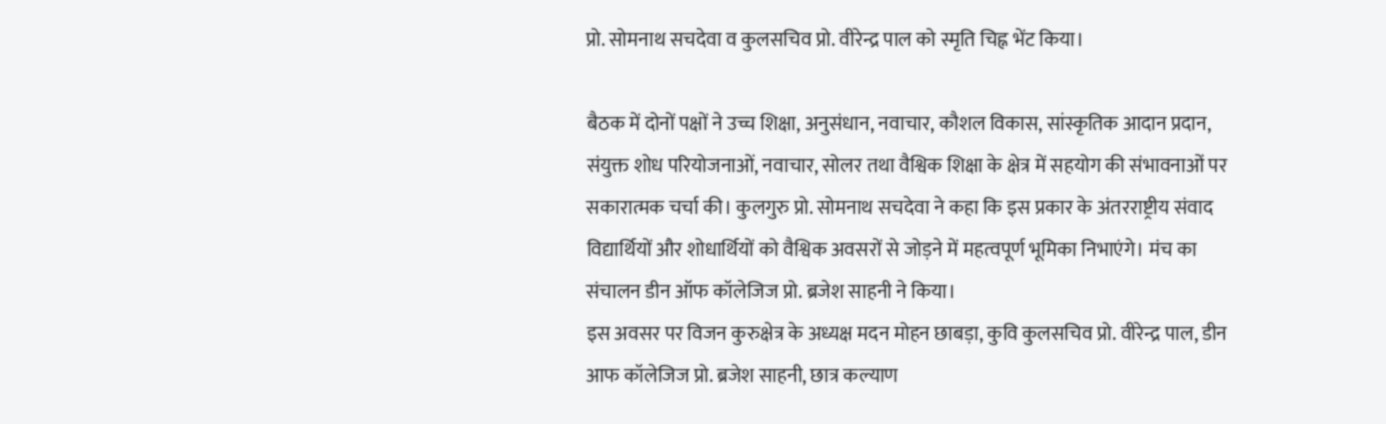प्रो. सोमनाथ सचदेवा व कुलसचिव प्रो. वीरेन्द्र पाल को स्मृति चिह्न भेंट किया।

बैठक में दोनों पक्षों ने उच्च शिक्षा, अनुसंधान, नवाचार, कौशल विकास, सांस्कृतिक आदान प्रदान, संयुक्त शोध परियोजनाओं, नवाचार, सोलर तथा वैश्विक शिक्षा के क्षेत्र में सहयोग की संभावनाओं पर सकारात्मक चर्चा की। कुलगुरु प्रो. सोमनाथ सचदेवा ने कहा कि इस प्रकार के अंतरराष्ट्रीय संवाद विद्यार्थियों और शोधार्थियों को वैश्विक अवसरों से जोड़ने में महत्वपूर्ण भूमिका निभाएंगे। मंच का संचालन डीन ऑफ कॉलेजिज प्रो. ब्रजेश साहनी ने किया।
इस अवसर पर विजन कुरुक्षेत्र के अध्यक्ष मदन मोहन छाबड़ा, कुवि कुलसचिव प्रो. वीरेन्द्र पाल, डीन आफ कॉलेजिज प्रो. ब्रजेश साहनी, छात्र कल्याण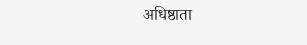अधिष्ठाता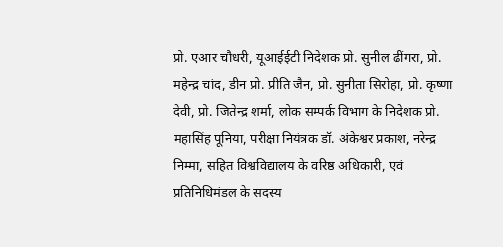प्रो. एआर चौधरी, यूआईईटी निदेशक प्रो. सुनील ढींगरा, प्रो. महेन्द्र चांद, डीन प्रो. प्रीति जैन, प्रो. सुनीता सिरोहा, प्रो. कृष्णा देवी, प्रो. जितेन्द्र शर्मा, लोक सम्पर्क विभाग के निदेशक प्रो. महासिंह पूनिया, परीक्षा नियंत्रक डॉ. अंकेश्वर प्रकाश, नरेन्द्र निम्मा, सहित विश्वविद्यालय के वरिष्ठ अधिकारी, एवं प्रतिनिधिमंडल के सदस्य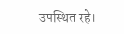उपस्थित रहे।